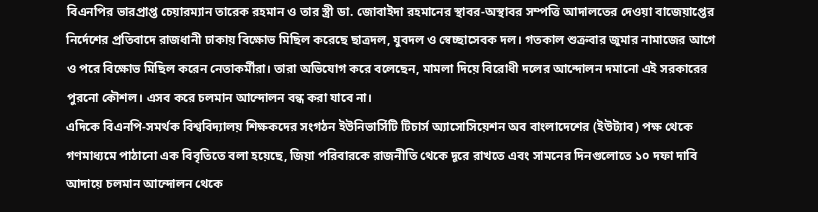বিএনপির ভারপ্রাপ্ত চেয়ারম্যান তারেক রহমান ও তার স্ত্রী ডা. জোবাইদা রহমানের স্থাবর-অস্থাবর সম্পত্তি আদালতের দেওয়া বাজেয়াপ্তের নির্দেশের প্রতিবাদে রাজধানী ঢাকায় বিক্ষোভ মিছিল করেছে ছাত্রদল, যুবদল ও স্বেচ্ছাসেবক দল। গতকাল শুক্রবার জুমার নামাজের আগে ও পরে বিক্ষোভ মিছিল করেন নেতাকর্মীরা। তারা অভিযোগ করে বলেছেন, মামলা দিয়ে বিরোধী দলের আন্দোলন দমানো এই সরকারের পুরনো কৌশল। এসব করে চলমান আন্দোলন বন্ধ করা যাবে না।
এদিকে বিএনপি-সমর্থক বিশ্ববিদ্যালয় শিক্ষকদের সংগঠন ইউনিভার্সিটি টিচার্স অ্যাসোসিয়েশন অব বাংলাদেশের (ইউট্যাব) পক্ষ থেকে গণমাধ্যমে পাঠানো এক বিবৃতিতে বলা হয়েছে, জিয়া পরিবারকে রাজনীতি থেকে দূরে রাখতে এবং সামনের দিনগুলোতে ১০ দফা দাবি আদায়ে চলমান আন্দোলন থেকে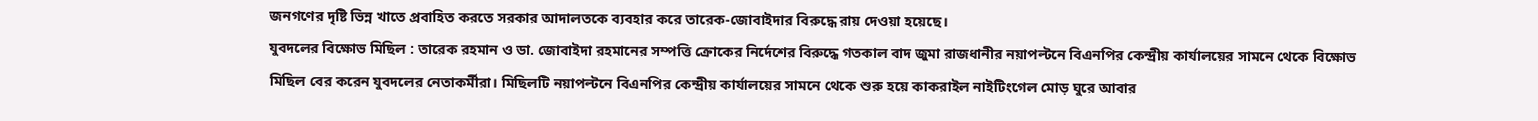জনগণের দৃষ্টি ভিন্ন খাতে প্রবাহিত করতে সরকার আদালতকে ব্যবহার করে তারেক-জোবাইদার বিরুদ্ধে রায় দেওয়া হয়েছে।
যুবদলের বিক্ষোভ মিছিল : তারেক রহমান ও ডা. জোবাইদা রহমানের সম্পত্তি ক্রোকের নির্দেশের বিরুদ্ধে গতকাল বাদ জুমা রাজধানীর নয়াপল্টনে বিএনপির কেন্দ্রীয় কার্যালয়ের সামনে থেকে বিক্ষোভ মিছিল বের করেন যুবদলের নেতাকর্মীরা। মিছিলটি নয়াপল্টনে বিএনপির কেন্দ্রীয় কার্যালয়ের সামনে থেকে শুরু হয়ে কাকরাইল নাইটিংগেল মোড় ঘুরে আবার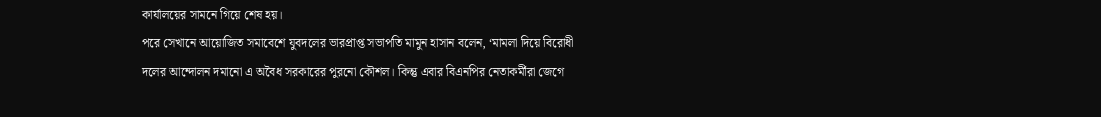কার্যালয়ের সামনে গিয়ে শেষ হয়।
পরে সেখানে আয়োজিত সমাবেশে যুবদলের ভারপ্রাপ্ত সভাপতি মামুন হাসান বলেন, ‘মামলা দিয়ে বিরোধী দলের আন্দোলন দমানো এ অবৈধ সরকারের পুরনো কৌশল। কিন্তু এবার বিএনপির নেতাকর্মীরা জেগে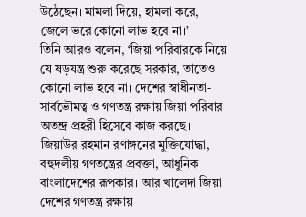উঠেছেন। মামলা দিয়ে, হামলা করে, জেলে ভরে কোনো লাভ হবে না।’
তিনি আরও বলেন, ‘জিয়া পরিবারকে নিয়ে যে ষড়যন্ত্র শুরু করেছে সরকার, তাতেও কোনো লাভ হবে না। দেশের স্বাধীনতা-সার্বভৌমত্ব ও গণতন্ত্র রক্ষায় জিয়া পরিবার অতন্দ্র প্রহরী হিসেবে কাজ করছে। জিয়াউর রহমান রণাঙ্গনের মুক্তিযোদ্ধা, বহুদলীয় গণতন্ত্রের প্রবক্তা, আধুনিক বাংলাদেশের রূপকার। আর খালেদা জিয়া দেশের গণতন্ত্র রক্ষায়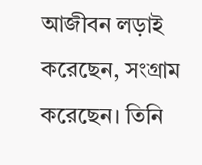আজীবন লড়াই করেছেন, সংগ্রাম করেছেন। তিনি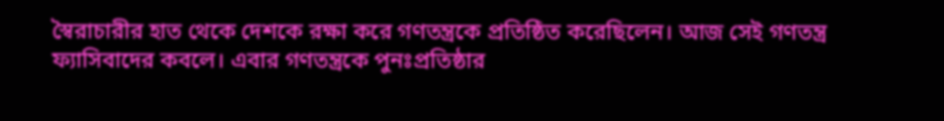স্বৈরাচারীর হাত থেকে দেশকে রক্ষা করে গণতন্ত্রকে প্রতিষ্ঠিত করেছিলেন। আজ সেই গণতন্ত্র ফ্যাসিবাদের কবলে। এবার গণতন্ত্রকে পুনঃপ্রতিষ্ঠার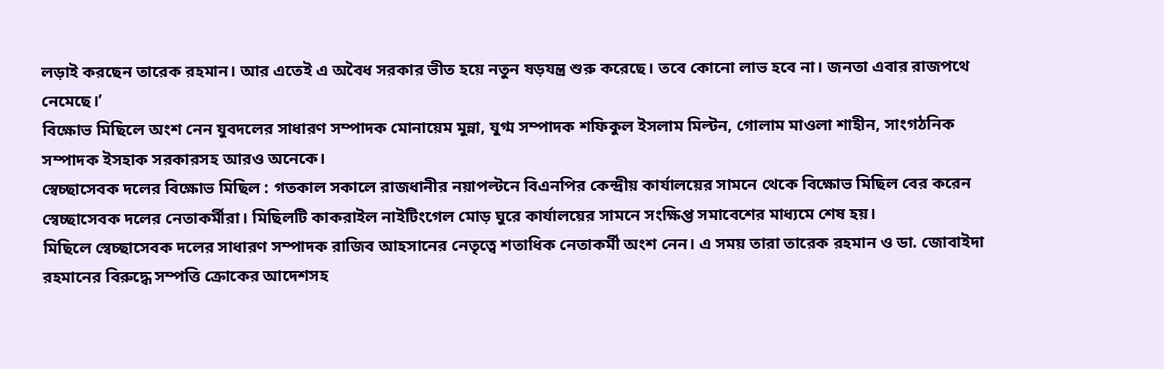লড়াই করছেন তারেক রহমান। আর এতেই এ অবৈধ সরকার ভীত হয়ে নতুন ষড়যন্ত্র শুরু করেছে। তবে কোনো লাভ হবে না। জনতা এবার রাজপথে নেমেছে।’
বিক্ষোভ মিছিলে অংশ নেন যুবদলের সাধারণ সম্পাদক মোনায়েম মুন্না, যুগ্ম সম্পাদক শফিকুল ইসলাম মিল্টন, গোলাম মাওলা শাহীন, সাংগঠনিক সম্পাদক ইসহাক সরকারসহ আরও অনেকে।
স্বেচ্ছাসেবক দলের বিক্ষোভ মিছিল : গতকাল সকালে রাজধানীর নয়াপল্টনে বিএনপির কেন্দ্রীয় কার্যালয়ের সামনে থেকে বিক্ষোভ মিছিল বের করেন স্বেচ্ছাসেবক দলের নেতাকর্মীরা। মিছিলটি কাকরাইল নাইটিংগেল মোড় ঘুরে কার্যালয়ের সামনে সংক্ষিপ্ত সমাবেশের মাধ্যমে শেষ হয়।
মিছিলে স্বেচ্ছাসেবক দলের সাধারণ সম্পাদক রাজিব আহসানের নেতৃত্বে শতাধিক নেতাকর্মী অংশ নেন। এ সময় তারা তারেক রহমান ও ডা. জোবাইদা রহমানের বিরুদ্ধে সম্পত্তি ক্রোকের আদেশসহ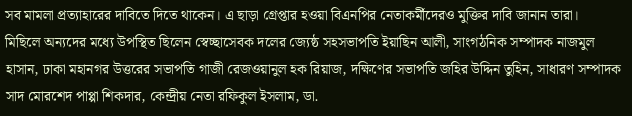সব মামলা প্রত্যাহারের দাবিতে দিতে থাকেন। এ ছাড়া গ্রেপ্তার হওয়া বিএনপির নেতাকর্মীদেরও মুক্তির দাবি জানান তারা।
মিছিলে অন্যদের মধ্যে উপস্থিত ছিলেন স্বেচ্ছাসেবক দলের জ্যেষ্ঠ সহসভাপতি ইয়াছিন আলী, সাংগঠনিক সম্পাদক নাজমুল হাসান, ঢাকা মহানগর উত্তরের সভাপতি গাজী রেজওয়ানুল হক রিয়াজ, দক্ষিণের সভাপতি জহির উদ্দিন তুহিন, সাধারণ সম্পাদক সাদ মোরশেদ পাপ্পা শিকদার, কেন্দ্রীয় নেতা রফিকুল ইসলাম, ডা.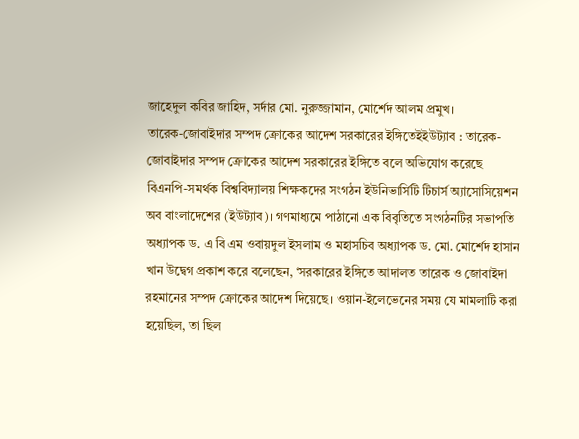জাহেদুল কবির জাহিদ, সর্দার মো. নুরুজ্জামান, মোর্শেদ আলম প্রমুখ।
তারেক-জোবাইদার সম্পদ ক্রোকের আদেশ সরকারের ইঙ্গিতেইইউট্যাব : তারেক-জোবাইদার সম্পদ ক্রোকের আদেশ সরকারের ইঙ্গিতে বলে অভিযোগ করেছে বিএনপি-সমর্থক বিশ্ববিদ্যালয় শিক্ষকদের সংগঠন ইউনিভার্সিটি টিচার্স অ্যাসোসিয়েশন অব বাংলাদেশের (ইউট্যাব)। গণমাধ্যমে পাঠানো এক বিবৃতিতে সংগঠনটির সভাপতি অধ্যাপক ড. এ বি এম ওবায়দুল ইসলাম ও মহাসচিব অধ্যাপক ড. মো. মোর্শেদ হাসান খান উদ্বেগ প্রকাশ করে বলেছেন, ‘সরকারের ইঙ্গিতে আদালত তারেক ও জোবাইদা রহমানের সম্পদ ক্রোকের আদেশ দিয়েছে। ওয়ান-ইলেভেনের সময় যে মামলাটি করা হয়েছিল, তা ছিল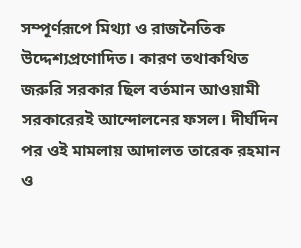সম্পূর্ণরূপে মিথ্যা ও রাজনৈতিক উদ্দেশ্যপ্রণোদিত। কারণ তথাকথিত জরুরি সরকার ছিল বর্তমান আওয়ামী সরকারেরই আন্দোলনের ফসল। দীর্ঘদিন পর ওই মামলায় আদালত তারেক রহমান ও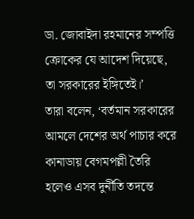ডা. জোবাইদা রহমানের সম্পত্তি ক্রোকের যে আদেশ দিয়েছে, তা সরকারের ইঙ্গিতেই।’
তারা বলেন, ‘বর্তমান সরকারের আমলে দেশের অর্থ পাচার করে কানাডায় বেগমপল্লী তৈরি হলেও এসব দুর্নীতি তদন্তে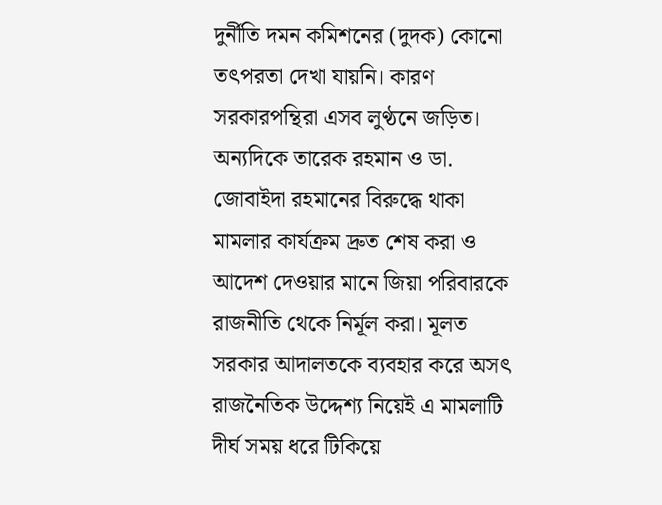দুর্নীতি দমন কমিশনের (দুদক) কোনো তৎপরতা দেখা যায়নি। কারণ সরকারপন্থিরা এসব লুণ্ঠনে জড়িত। অন্যদিকে তারেক রহমান ও ডা. জোবাইদা রহমানের বিরুদ্ধে থাকা মামলার কার্যক্রম দ্রুত শেষ করা ও আদেশ দেওয়ার মানে জিয়া পরিবারকে রাজনীতি থেকে নির্মূল করা। মূলত সরকার আদালতকে ব্যবহার করে অসৎ রাজনৈতিক উদ্দেশ্য নিয়েই এ মামলাটি দীর্ঘ সময় ধরে টিকিয়ে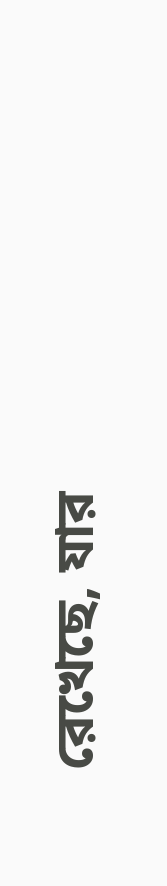রেখেছে, যার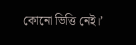কোনো ভিত্তি নেই।’